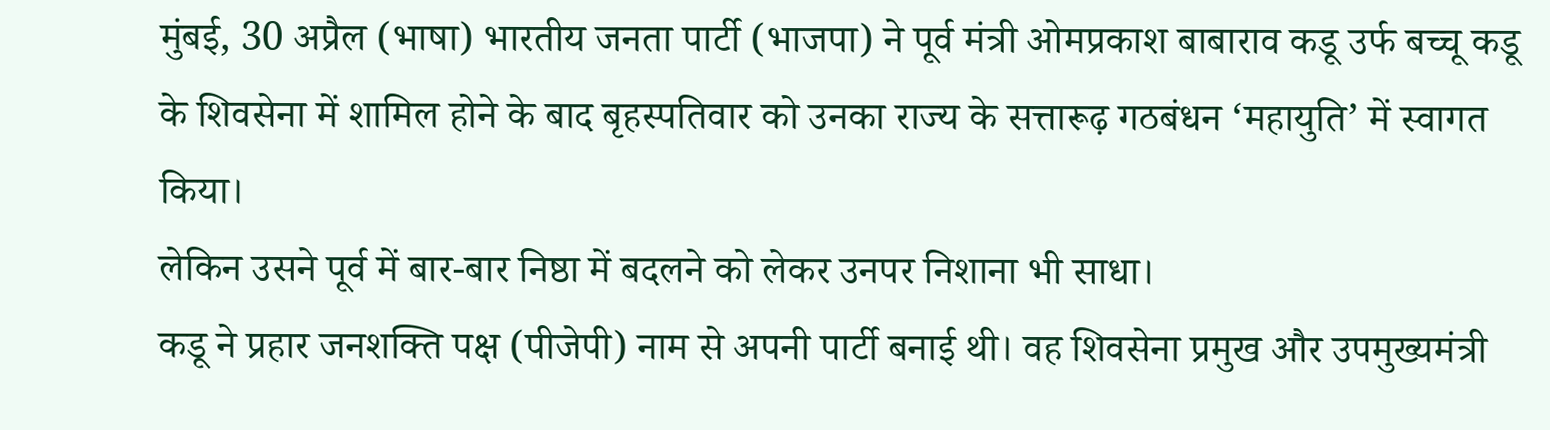मुंबई, 30 अप्रैल (भाषा) भारतीय जनता पार्टी (भाजपा) ने पूर्व मंत्री ओमप्रकाश बाबाराव कडू उर्फ बच्चू कडू के शिवसेना में शामिल होने के बाद बृहस्पतिवार को उनका राज्य के सत्तारूढ़ गठबंधन ‘महायुति’ में स्वागत किया।
लेकिन उसने पूर्व में बार-बार निष्ठा में बदलने को लेकर उनपर निशाना भी साधा।
कडू ने प्रहार जनशक्ति पक्ष (पीजेपी) नाम से अपनी पार्टी बनाई थी। वह शिवसेना प्रमुख और उपमुख्यमंत्री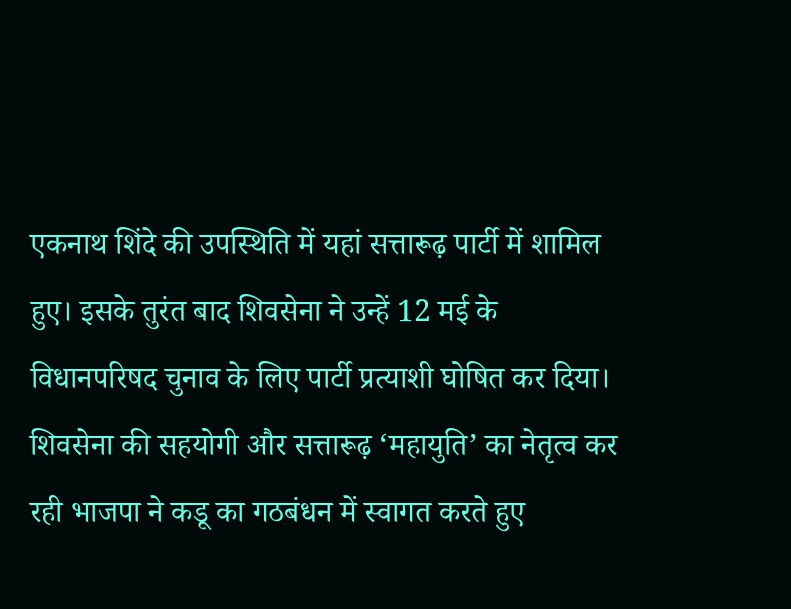एकनाथ शिंदे की उपस्थिति में यहां सत्तारूढ़ पार्टी में शामिल हुए। इसके तुरंत बाद शिवसेना ने उन्हें 12 मई के विधानपरिषद चुनाव के लिए पार्टी प्रत्याशी घोषित कर दिया।
शिवसेना की सहयोगी और सत्तारूढ़ ‘महायुति’ का नेतृत्व कर रही भाजपा ने कडू का गठबंधन में स्वागत करते हुए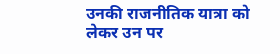उनकी राजनीतिक यात्रा को लेकर उन पर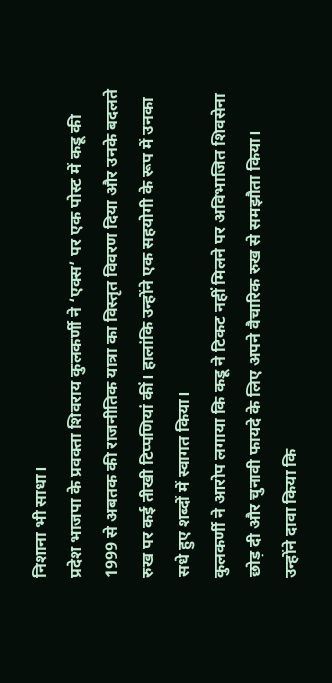निशाना भी साधा।
प्रदेश भाजपा के प्रवक्ता शिवराय कुलकर्णी ने ‘एक्स’ पर एक पोस्ट में कडू की 1999 से अबतक की राजनीतिक यात्रा का विस्तृत विवरण दिया और उनके बदलते रुख पर कई तीखी टिप्पणियां कीं। हालांकि उन्होंने एक सहयोगी के रूप में उनका सधे हुए शब्दों में स्वागत किया।
कुलकर्णी ने आरोप लगाया कि कडू ने टिकट नहीं मिलने पर अविभाजित शिवसेना छोड़ दी और चुनावी फायदे के लिए अपने वैचारिक रुख से समझौता किया।
उन्होंने दावा किया कि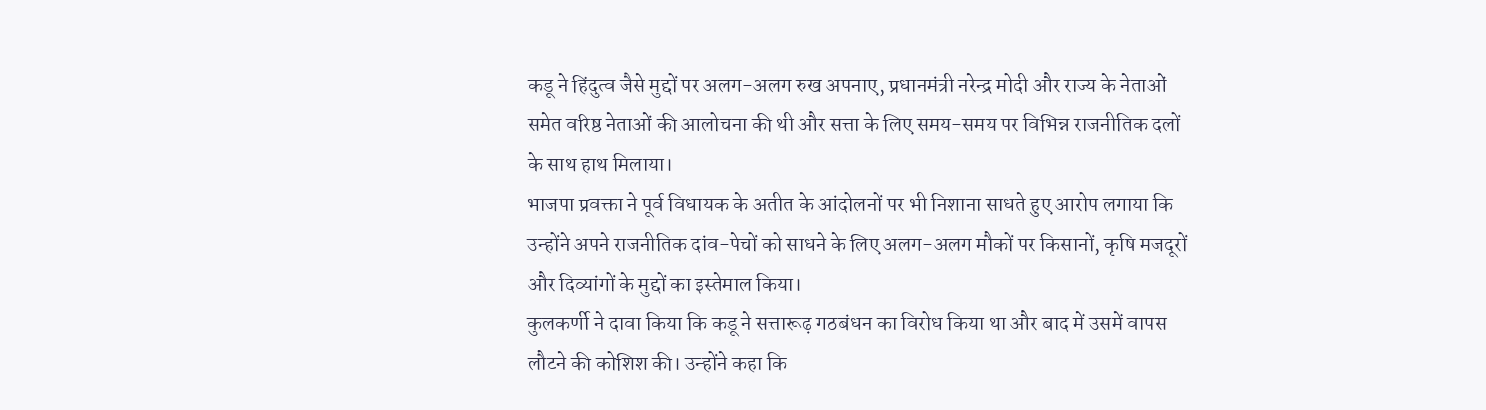कडू ने हिंदुत्व जैसे मुद्दों पर अलग-अलग रुख अपनाए, प्रधानमंत्री नरेन्द्र मोदी और राज्य के नेताओं समेत वरिष्ठ नेताओं की आलोचना की थी और सत्ता के लिए समय-समय पर विभिन्न राजनीतिक दलों के साथ हाथ मिलाया।
भाजपा प्रवक्ता ने पूर्व विधायक के अतीत के आंदोलनों पर भी निशाना साधते हुए आरोप लगाया कि उन्होंने अपने राजनीतिक दांव-पेचों को साधने के लिए अलग-अलग मौकों पर किसानों, कृषि मजदूरों और दिव्यांगों के मुद्दों का इस्तेमाल किया।
कुलकर्णी ने दावा किया कि कडू ने सत्तारूढ़ गठबंधन का विरोध किया था और बाद में उसमें वापस लौटने की कोशिश की। उन्होंने कहा कि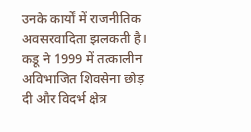उनके कार्यों में राजनीतिक अवसरवादिता झलकती है।
कडू ने 1999 में तत्कालीन अविभाजित शिवसेना छोड़ दी और विदर्भ क्षेत्र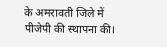के अमरावती जिले में पीजेपी की स्थापना की।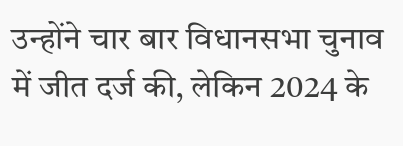उन्होंने चार बार विधानसभा चुनाव में जीत दर्ज की, लेकिन 2024 के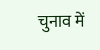चुनाव में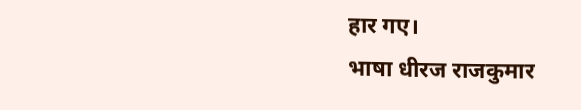हार गए।
भाषा धीरज राजकुमार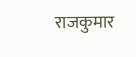राजकुमार